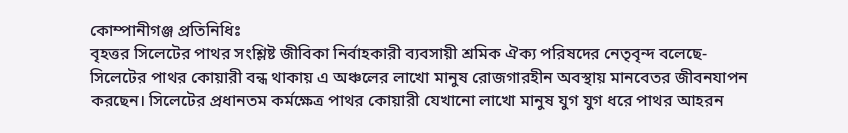কোম্পানীগঞ্জ প্রতিনিধিঃ
বৃহত্তর সিলেটের পাথর সংশ্লিষ্ট জীবিকা নির্বাহকারী ব্যবসায়ী শ্রমিক ঐক্য পরিষদের নেতৃবৃন্দ বলেছে- সিলেটের পাথর কোয়ারী বন্ধ থাকায় এ অঞ্চলের লাখো মানুষ রোজগারহীন অবস্থায় মানবেতর জীবনযাপন করছেন। সিলেটের প্রধানতম কর্মক্ষেত্র পাথর কোয়ারী যেখানো লাখো মানুষ যুগ যুগ ধরে পাথর আহরন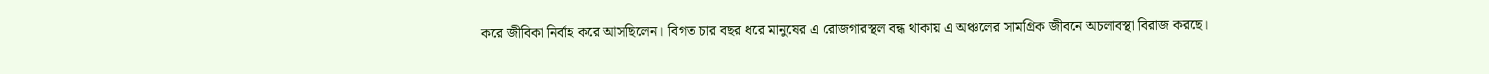করে জীবিকা নির্বাহ করে আসছিলেন। বিগত চার বছর ধরে মানুষের এ রোজগারস্থল বন্ধ থাকায় এ অঞ্চলের সামগ্রিক জীবনে অচলাবস্থা বিরাজ করছে।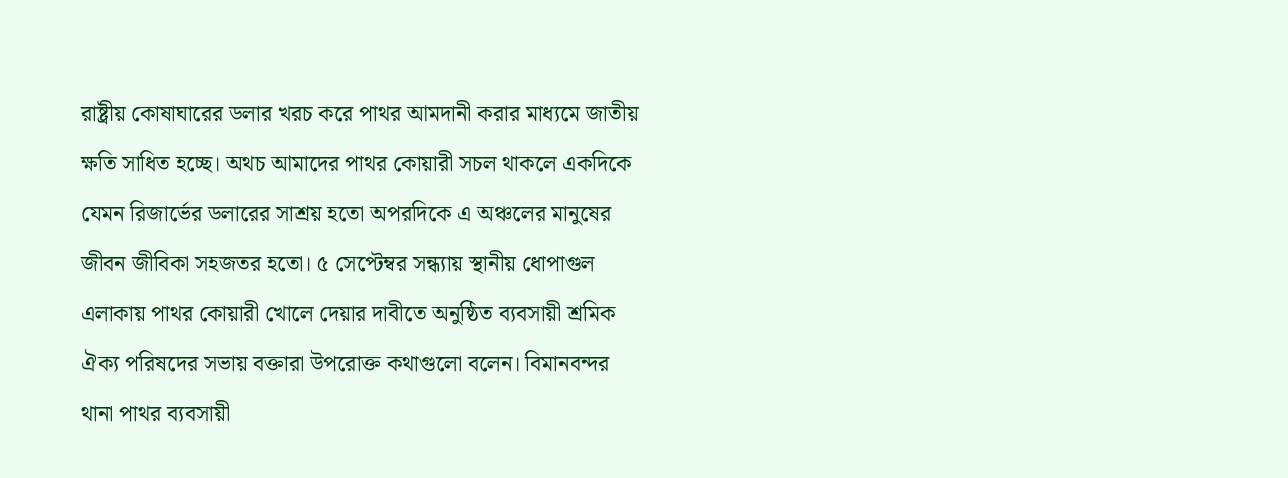রাষ্ট্রীয় কোষাঘারের ডলার খরচ করে পাথর আমদানী করার মাধ্যমে জাতীয় ক্ষতি সাধিত হচ্ছে। অথচ আমাদের পাথর কোয়ারী সচল থাকলে একদিকে যেমন রিজার্ভের ডলারের সাশ্রয় হতো অপরদিকে এ অঞ্চলের মানুষের জীবন জীবিকা সহজতর হতো। ৫ সেপ্টেম্বর সন্ধ্যায় স্থানীয় ধোপাগুল এলাকায় পাথর কোয়ারী খোলে দেয়ার দাবীতে অনুষ্ঠিত ব্যবসায়ী শ্রমিক ঐক্য পরিষদের সভায় বক্তারা উপরোক্ত কথাগুলো বলেন। বিমানবন্দর থানা পাথর ব্যবসায়ী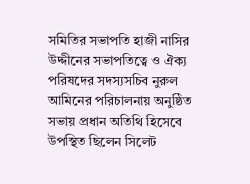সমিতির সভাপতি হাজী নাসির উদ্দীনের সভাপতিত্বে ও ঐক্য পরিষদের সদস্যসচিব নুরুল আমিনের পরিচালনায় অনুষ্ঠিত সভায় প্রধান অতিথি হিসেবে উপস্থিত ছিলেন সিলেট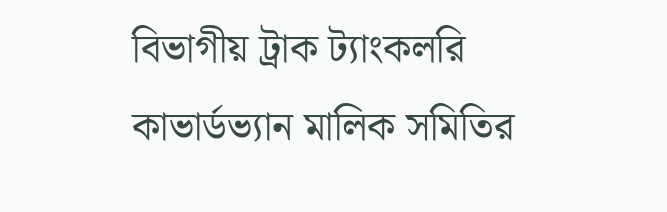বিভাগীয় ট্রাক ট্যাংকলরি কাভার্ডভ্যান মালিক সমিতির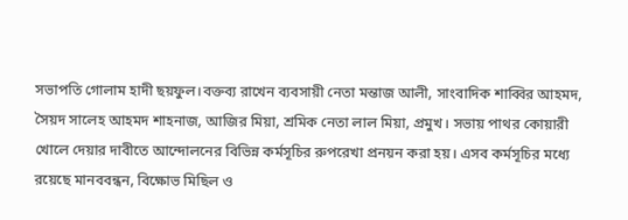সভাপতি গোলাম হাদী ছয়ফুল।বক্তব্য রাখেন ব্যবসায়ী নেতা মন্তাজ আলী, সাংবাদিক শাব্বির আহমদ, সৈয়দ সালেহ আহমদ শাহনাজ, আজির মিয়া, শ্রমিক নেতা লাল মিয়া, প্রমুখ। সভায় পাথর কোয়ারী খোলে দেয়ার দাবীতে আন্দোলনের বিভিন্ন কর্মসূচির রুপরেখা প্রনয়ন করা হয়। এসব কর্মসূচির মধ্যে রয়েছে মানববন্ধন, বিক্ষোভ মিছিল ও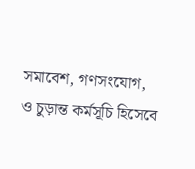সমাবেশ, গণসংযোগ, ও চুড়ান্ত কর্মসূচি হিসেবে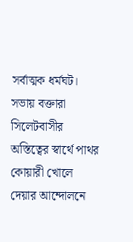সর্বাত্মক ধর্মঘট। সভায় বক্তারা সিলেটবাসীর অস্তিত্বের স্বার্থে পাথর কোয়ারী খোলে দেয়ার আন্দোলনে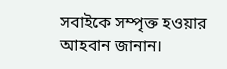সবাইকে সম্পৃক্ত হওয়ার আহবান জানান।